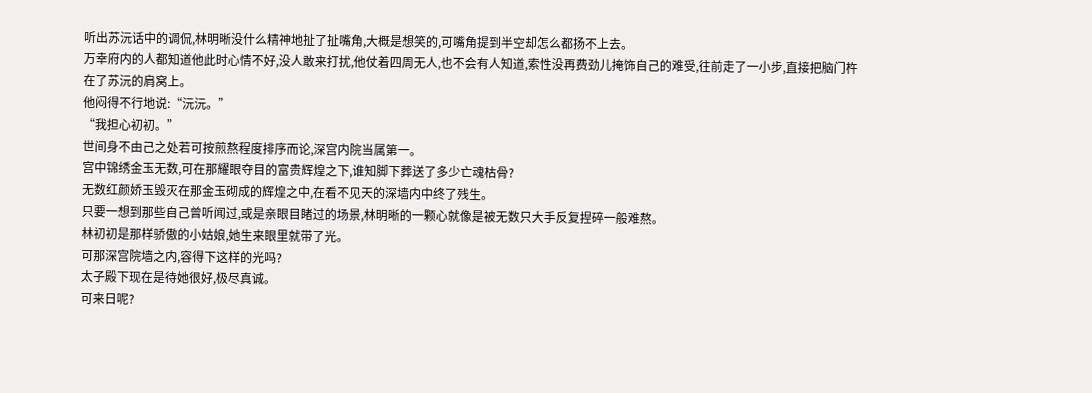听出苏沅话中的调侃,林明晰没什么精神地扯了扯嘴角,大概是想笑的,可嘴角提到半空却怎么都扬不上去。
万幸府内的人都知道他此时心情不好,没人敢来打扰,他仗着四周无人,也不会有人知道,索性没再费劲儿掩饰自己的难受,往前走了一小步,直接把脑门杵在了苏沅的肩窝上。
他闷得不行地说:“沅沅。”
“我担心初初。”
世间身不由己之处若可按煎熬程度排序而论,深宫内院当属第一。
宫中锦绣金玉无数,可在那耀眼夺目的富贵辉煌之下,谁知脚下葬送了多少亡魂枯骨?
无数红颜娇玉毁灭在那金玉砌成的辉煌之中,在看不见天的深墙内中终了残生。
只要一想到那些自己曾听闻过,或是亲眼目睹过的场景,林明晰的一颗心就像是被无数只大手反复捏碎一般难熬。
林初初是那样骄傲的小姑娘,她生来眼里就带了光。
可那深宫院墙之内,容得下这样的光吗?
太子殿下现在是待她很好,极尽真诚。
可来日呢?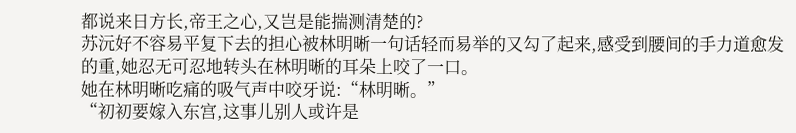都说来日方长,帝王之心,又岂是能揣测清楚的?
苏沅好不容易平复下去的担心被林明晰一句话轻而易举的又勾了起来,感受到腰间的手力道愈发的重,她忍无可忍地转头在林明晰的耳朵上咬了一口。
她在林明晰吃痛的吸气声中咬牙说:“林明晰。”
“初初要嫁入东宫,这事儿别人或许是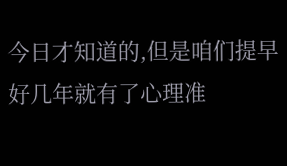今日才知道的,但是咱们提早好几年就有了心理准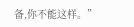备,你不能这样。”